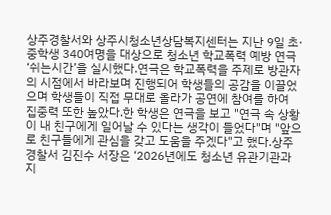상주경찰서와 상주시청소년상담복지센터는 지난 9일 초·중학생 340여명을 대상으로 청소년 학교폭력 예방 연극 ‘쉬는시간’을 실시했다.연극은 학교폭력을 주제로 방관자의 시점에서 바라보며 진행되어 학생들의 공감을 이끌었으며 학생들이 직접 무대로 올라가 공연에 참여를 하여 집중력 또한 높았다.한 학생은 연극을 보고 "연극 속 상황이 내 친구에게 일어날 수 있다는 생각이 들었다"며 "앞으로 친구들에게 관심을 갖고 도움을 주겠다"고 했다.상주경찰서 김진수 서장은 ‘2026년에도 청소년 유관기관과 지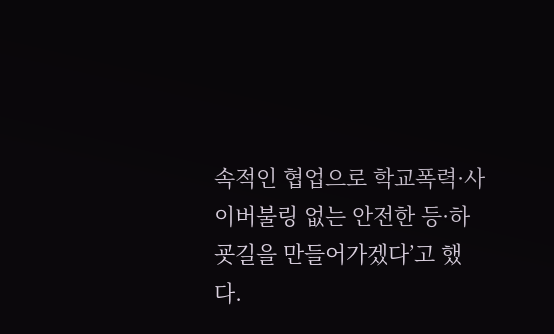속적인 협업으로 학교폭력·사이버불링 없는 안전한 등·하굣길을 만들어가겠다’고 했다.